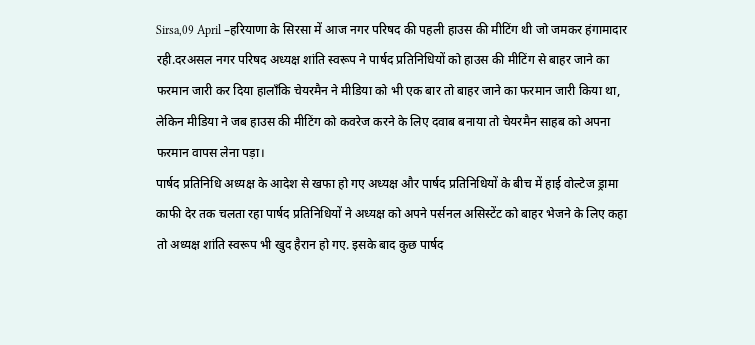Sirsa,09 April –हरियाणा के सिरसा में आज नगर परिषद की पहली हाउस की मीटिंग थी जो जमकर हंगामादार रही.दरअसल नगर परिषद अध्यक्ष शांति स्वरूप ने पार्षद प्रतिनिधियों को हाउस की मीटिंग से बाहर जाने का फरमान जारी कर दिया हालाँकि चेयरमैन ने मीडिया को भी एक बार तो बाहर जाने का फरमान जारी किया था, लेकिन मीडिया ने जब हाउस की मीटिंग को कवरेज करने के लिए दवाब बनाया तो चेयरमैन साहब को अपना फरमान वापस लेना पड़ा।
पार्षद प्रतिनिधि अध्यक्ष के आदेश से खफा हो गए अध्यक्ष और पार्षद प्रतिनिधियों के बीच में हाई वोल्टेज ड्रामा काफी देर तक चलता रहा पार्षद प्रतिनिधियों ने अध्यक्ष को अपने पर्सनल असिस्टेंट को बाहर भेजने के लिए कहा तो अध्यक्ष शांति स्वरूप भी खुद हैरान हो गए. इसके बाद कुछ पार्षद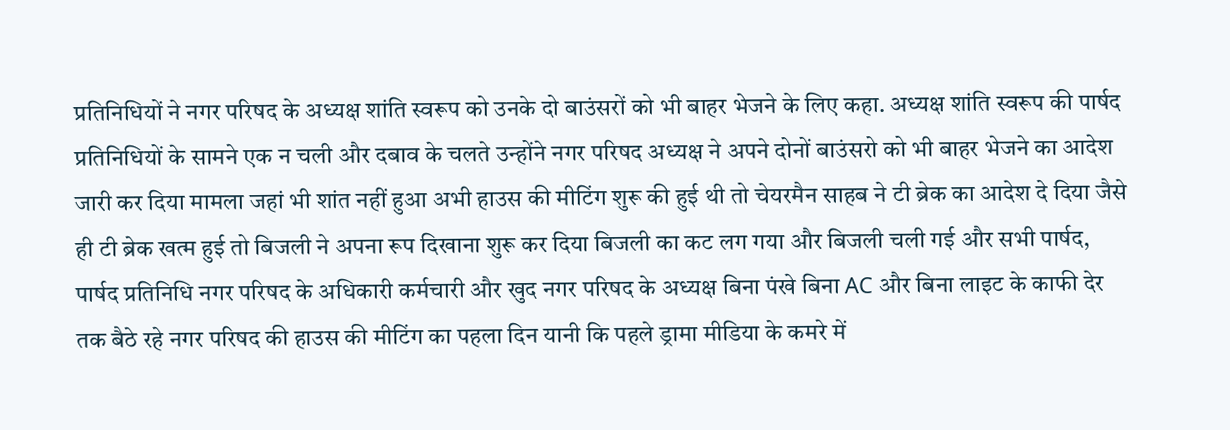प्रतिनिधियों ने नगर परिषद के अध्यक्ष शांति स्वरूप को उनके दो बाउंसरों को भी बाहर भेजने के लिए कहा. अध्यक्ष शांति स्वरूप की पार्षद प्रतिनिधियों के सामने एक न चली और दबाव के चलते उन्होंने नगर परिषद अध्यक्ष ने अपने दोनों बाउंसरो को भी बाहर भेजने का आदेश जारी कर दिया मामला जहां भी शांत नहीं हुआ अभी हाउस की मीटिंग शुरू की हुई थी तो चेयरमैन साहब ने टी ब्रेक का आदेश दे दिया जैसे ही टी ब्रेक खत्म हुई तो बिजली ने अपना रूप दिखाना शुरू कर दिया बिजली का कट लग गया और बिजली चली गई और सभी पार्षद, पार्षद प्रतिनिधि नगर परिषद के अधिकारी कर्मचारी और खुद नगर परिषद के अध्यक्ष बिना पंखे बिना AC और बिना लाइट के काफी देर तक बैठे रहे नगर परिषद की हाउस की मीटिंग का पहला दिन यानी कि पहले ड्रामा मीडिया के कमरे में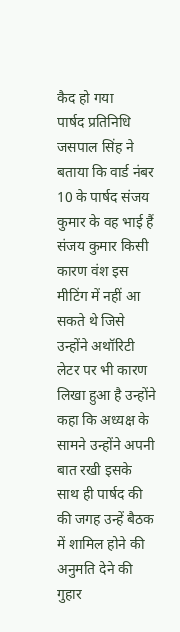कैद हो गया
पार्षद प्रतिनिधि जसपाल सिंह ने बताया कि वार्ड नंबर 10 के पार्षद संजय कुमार के वह भाई हैं संजय कुमार किसी कारण वंश इस मीटिंग में नहीं आ सकते थे जिसे उन्होंने अथॉरिटी लेटर पर भी कारण लिखा हुआ है उन्होंने कहा कि अध्यक्ष के सामने उन्होंने अपनी बात रखी इसके साथ ही पार्षद की की जगह उन्हें बैठक में शामिल होने की अनुमति देने की गुहार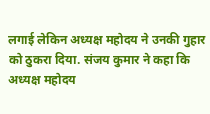लगाई लेकिन अध्यक्ष महोदय ने उनकी गुहार को ठुकरा दिया. संजय कुमार ने कहा कि अध्यक्ष महोदय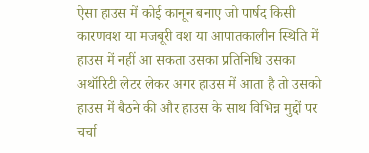ऐसा हाउस में कोई कानून बनाए जो पार्षद किसी कारणवश या मजबूरी वश या आपातकालीन स्थिति में हाउस में नहीं आ सकता उसका प्रतिनिधि उसका अथॉरिटी लेटर लेकर अगर हाउस में आता है तो उसको हाउस में बैठने की और हाउस के साथ विभिन्न मुद्दों पर चर्चा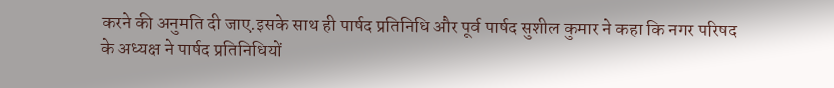करने की अनुमति दी जाए.इसके साथ ही पार्षद प्रतिनिधि और पूर्व पार्षद सुशील कुमार ने कहा कि नगर परिषद के अध्यक्ष ने पार्षद प्रतिनिधियों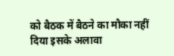को बैठक में बैठने का मौका नहीं दिया इसके अलावा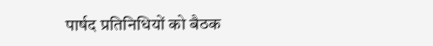पार्षद प्रतिनिधियों को बैठक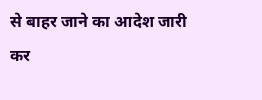से बाहर जाने का आदेश जारी कर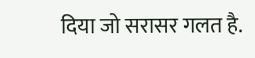दिया जो सरासर गलत है.